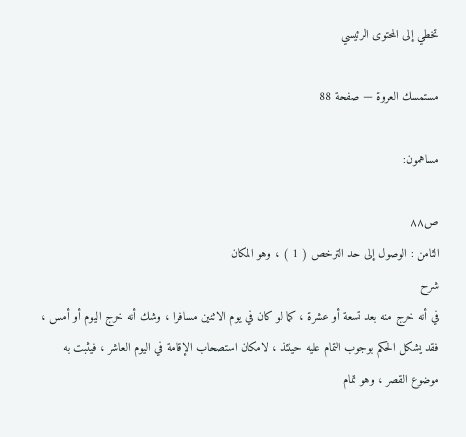تخطي إلى المحتوى الرئيسي

مستمسك العروة — صفحة 88

مساهمون:

ص٨٨
الثامن : الوصول إلى حد الترخص ( 1 ) ، وهو المكان
شرح
في أنه خرج منه بعد تسعة أو عشرة ، كما لو كان في يوم الاثنين مسافرا ، وشك أنه خرج اليوم أو أمس ، فقد يشكل الحكم بوجوب التمام عليه حينئذ ، لامكان استصحاب الإقامة في اليوم العاشر ، فيثبت به موضوع القصر ، وهو تمام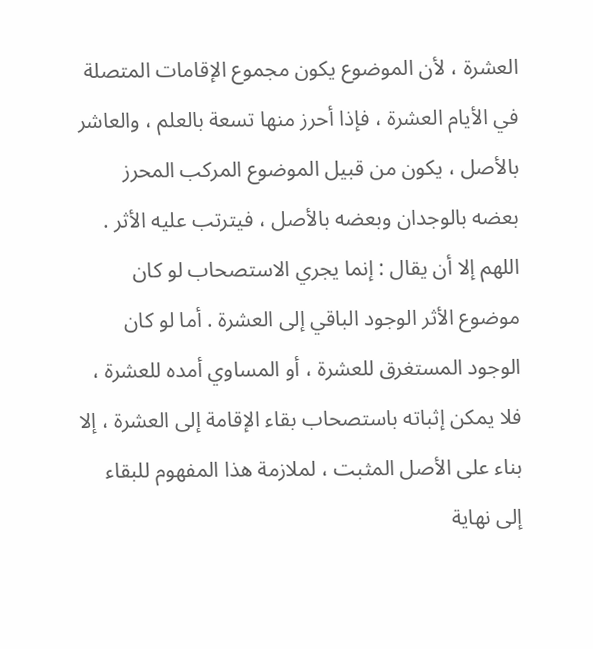العشرة ، لأن الموضوع يكون مجموع الإقامات المتصلة في الأيام العشرة ، فإذا أحرز منها تسعة بالعلم ، والعاشر بالأصل ، يكون من قبيل الموضوع المركب المحرز بعضه بالوجدان وبعضه بالأصل ، فيترتب عليه الأثر . اللهم إلا أن يقال : إنما يجري الاستصحاب لو كان موضوع الأثر الوجود الباقي إلى العشرة . أما لو كان الوجود المستغرق للعشرة ، أو المساوي أمده للعشرة ، فلا يمكن إثباته باستصحاب بقاء الإقامة إلى العشرة ، إلا بناء على الأصل المثبت ، لملازمة هذا المفهوم للبقاء إلى نهاية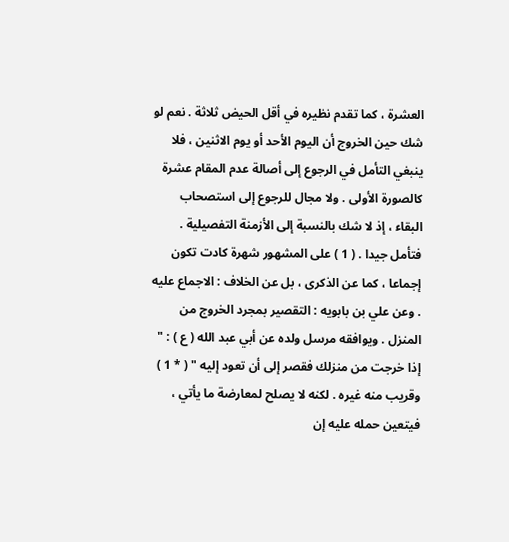العشرة ، كما تقدم نظيره في أقل الحيض ثلاثة . نعم لو شك حين الخروج أن اليوم الأحد أو يوم الاثنين ، فلا ينبغي التأمل في الرجوع إلى أصالة عدم المقام عشرة كالصورة الأولى . ولا مجال للرجوع إلى استصحاب البقاء ، إذ لا شك بالنسبة إلى الأزمنة التفصيلية . فتأمل جيدا . ( 1 ) على المشهور شهرة كادت تكون إجماعا ، كما عن الذكرى ، بل عن الخلاف : الاجماع عليه . وعن علي بن بابويه : التقصير بمجرد الخروج من المنزل . ويوافقه مرسل ولده عن أبي عبد الله ( ع ) : " إذا خرجت من منزلك فقصر إلى أن تعود إليه " ( * 1 ) وقريب منه غيره . لكنه لا يصلح لمعارضة ما يأتي ، فيتعين حمله عليه إن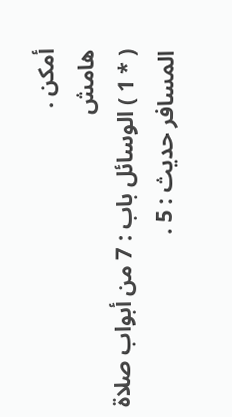أمكن .
هامش
( * 1 ) الوسائل باب : 7 من أبواب صلاة المسافر حديث : 5 .